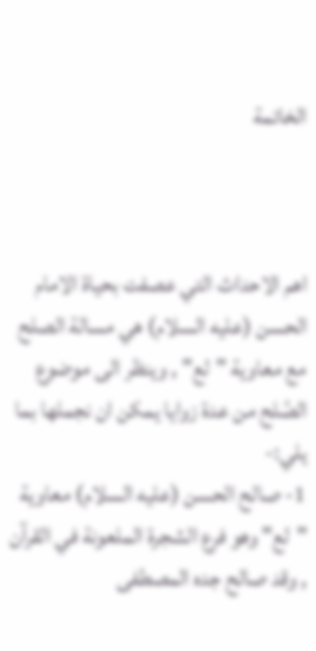الخاتمة



اهم الاحداث التي عصفت بحياة الامام الحسن (عليه السلام) هي مسالة الصلح مع معاوية "لع" , وينظر الى موضوع الصُلح من عدة زوايا يمكن ان نجملها بما يلي:-
1- صالح الحسن (عليه السلام) معاوية "لع" وهو فرع الشجرة الملعونة في القرآن , وقد صالح جده المصطفى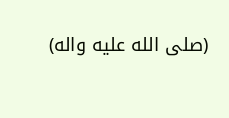(صلى الله عليه واله)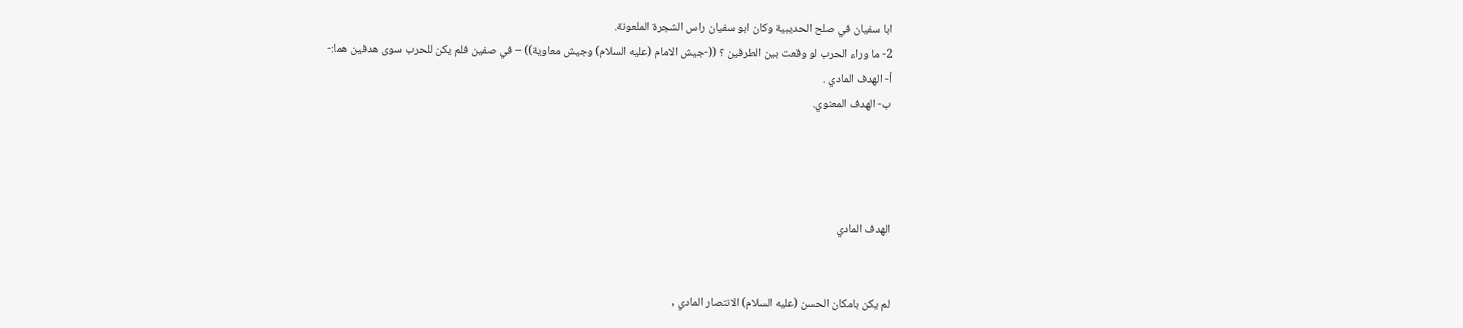ابا سفيان في صلح الحديبية وكان ابو سفيان راس الشجرة الملعونة.
2- ما وراء الحرب لو وقعت بين الطرفين ؟ ((-جيش الامام (عليه السلام) وجيش معاوية)) – في صفين فلم يكن للحرب سوى هدفين هما:-
أ‌- الهدف المادي .
ب‌- الهدف المعنوي.




الهدف المادي


لم يكن بامكان الحسن (عليه السلام) الانتصار المادي ,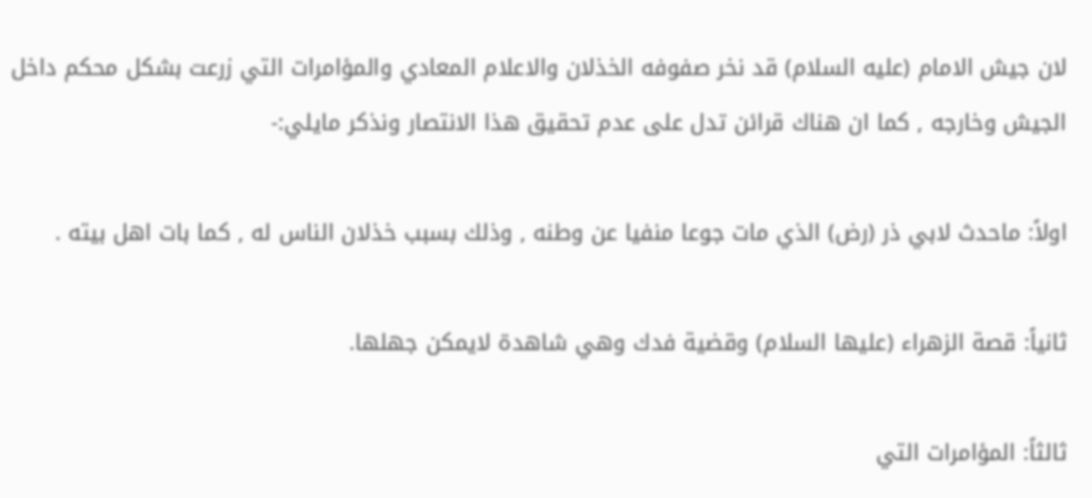لان جيش الامام (عليه السلام) قد نخر صفوفه الخذلان والاعلام المعادي والمؤامرات التي زرعت بشكل محكم داخل الجيش وخارجه , كما ان هناك قرائن تدل على عدم تحقيق هذا الانتصار ونذكر مايلي:-

اولاً: ماحدث لابي ذر (رض) الذي مات جوعا منفيا عن وطنه , وذلك بسبب خذلان الناس له , كما بات اهل بيته .

ثانياً: قصة الزهراء (عليها السلام) وقضية فدك وهي شاهدة لايمكن جهلها.

ثالثاً: المؤامرات التي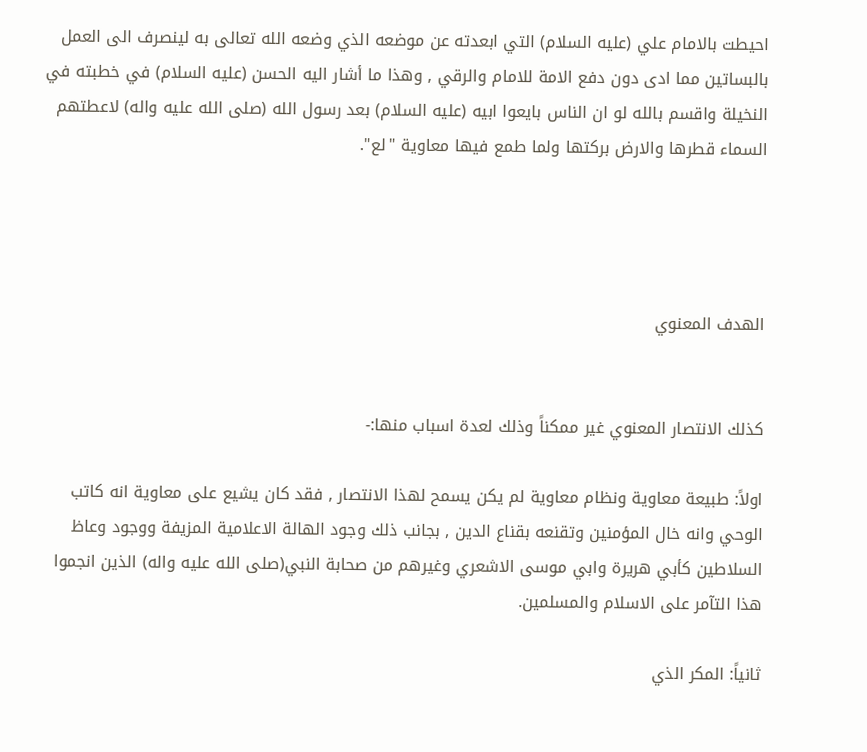احيطت بالامام علي (عليه السلام) التي ابعدته عن موضعه الذي وضعه الله تعالى به لينصرف الى العمل بالبساتين مما ادى دون دفع الامة للامام والرقي , وهذا ما أشار اليه الحسن (عليه السلام) في خطبته في النخيلة واقسم بالله لو ان الناس بايعوا ابيه (عليه السلام) بعد رسول الله (صلى الله عليه واله) لاعطتهم السماء قطرها والارض بركتها ولما طمع فيها معاوية "لع".




الهدف المعنوي


كذلك الانتصار المعنوي غير ممكناً وذلك لعدة اسباب منها:-

اولاً: طبيعة معاوية ونظام معاوية لم يكن يسمح لهذا الانتصار , فقد كان يشيع على معاوية انه كاتب الوحي وانه خال المؤمنين وتقنعه بقناع الدين , بجانب ذلك وجود الهالة الاعلامية المزيفة ووجود وعاظ السلاطين كأبي هريرة وابي موسى الاشعري وغيرهم من صحابة النبي(صلى الله عليه واله) الذين انجموا هذا التآمر على الاسلام والمسلمين.

ثانياً: المكر الذي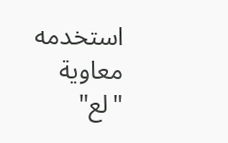استخدمه معاوية "لع"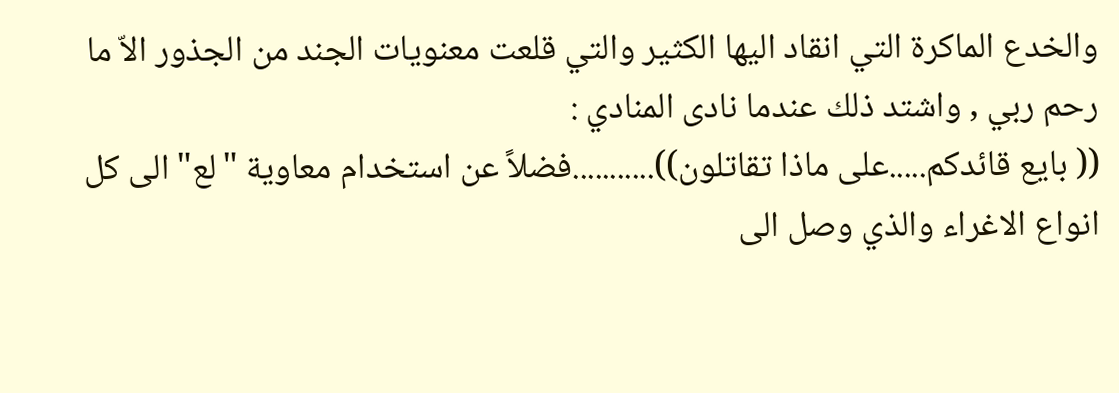والخدع الماكرة التي انقاد اليها الكثير والتي قلعت معنويات الجند من الجذور الاّ ما رحم ربي , واشتد ذلك عندما نادى المنادي :
(( بايع قائدكم.....على ماذا تقاتلون))...........فضلاً عن استخدام معاوية "لع" الى كل انواع الاغراء والذي وصل الى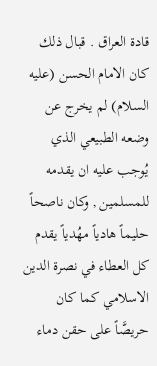قادة العراق . قبال ذلك كان الامام الحسن (عليه السلام) لم يخرج عن وضعه الطبيعي الذي يُوجب عليه ان يقدمه للمسلمين , وكان ناصحاً حليماً هادياً مهُدياً يقدم كل العطاء في نصرة الدين الاسلامي كما كان حريصَّاً على حقن دماء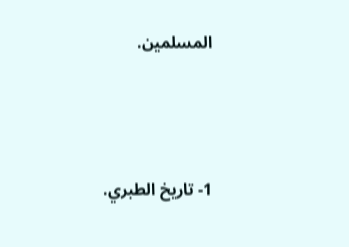المسلمين.




1- تاريخ الطبري.